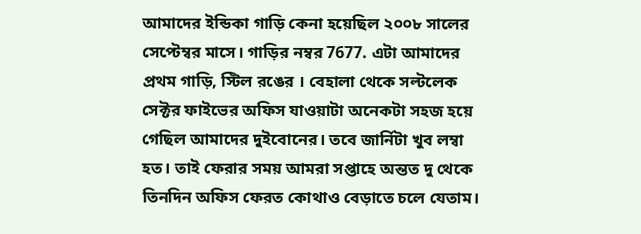আমাদের ইন্ডিকা গাড়ি কেনা হয়েছিল ২০০৮ সালের সেপ্টেম্বর মাসে। গাড়ির নম্বর 7677. এটা আমাদের প্রথম গাড়ি, স্টিল রঙের । বেহালা থেকে সল্টলেক সেক্টর ফাইভের অফিস যাওয়াটা অনেকটা সহজ হয়ে গেছিল আমাদের দুইবোনের। তবে জার্নিটা খুব লম্বা হত। তাই ফেরার সময় আমরা সপ্তাহে অন্তত দু থেকে তিনদিন অফিস ফেরত কোথাও বেড়াতে চলে যেতাম।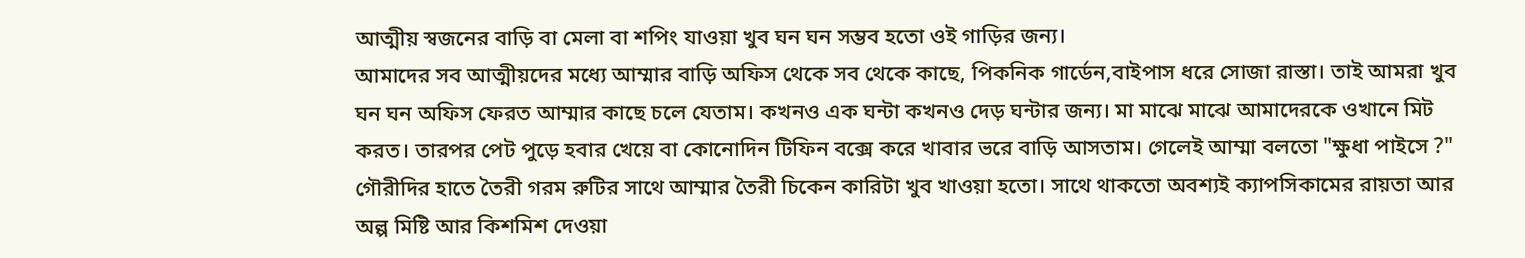আত্মীয় স্বজনের বাড়ি বা মেলা বা শপিং যাওয়া খুব ঘন ঘন সম্ভব হতো ওই গাড়ির জন্য।
আমাদের সব আত্মীয়দের মধ্যে আম্মার বাড়ি অফিস থেকে সব থেকে কাছে, পিকনিক গার্ডেন,বাইপাস ধরে সোজা রাস্তা। তাই আমরা খুব ঘন ঘন অফিস ফেরত আম্মার কাছে চলে যেতাম। কখনও এক ঘন্টা কখনও দেড় ঘন্টার জন্য। মা মাঝে মাঝে আমাদেরকে ওখানে মিট করত। তারপর পেট পুড়ে হবার খেয়ে বা কোনোদিন টিফিন বক্সে করে খাবার ভরে বাড়ি আসতাম। গেলেই আম্মা বলতো "ক্ষুধা পাইসে ?" গৌরীদির হাতে তৈরী গরম রুটির সাথে আম্মার তৈরী চিকেন কারিটা খুব খাওয়া হতো। সাথে থাকতো অবশ্যই ক্যাপসিকামের রায়তা আর অল্প মিষ্টি আর কিশমিশ দেওয়া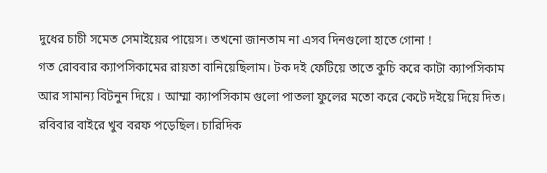দুধের চাচী সমেত সেমাইয়ের পায়েস। তখনো জানতাম না এসব দিনগুলো হাতে গোনা !
গত রোববার ক্যাপসিকামের রায়তা বানিয়েছিলাম। টক দই ফেটিয়ে তাতে কুচি করে কাটা ক্যাপসিকাম আর সামান্য বিটনুন দিয়ে । আম্মা ক্যাপসিকাম গুলো পাতলা ফুলের মতো করে কেটে দইয়ে দিয়ে দিত।
রবিবার বাইরে খুব বরফ পড়েছিল। চারিদিক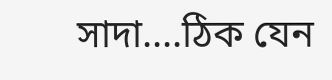সাদা....ঠিক যেন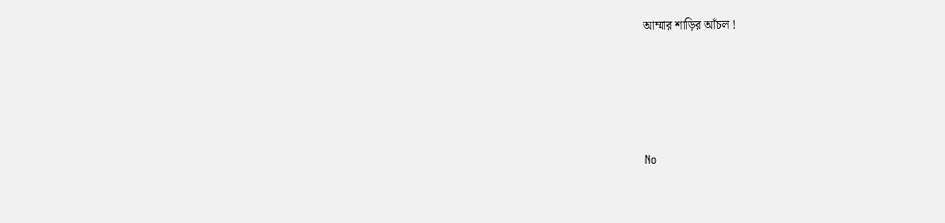আম্মার শাড়ির আঁচল !




No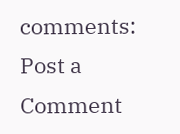comments:
Post a Comment